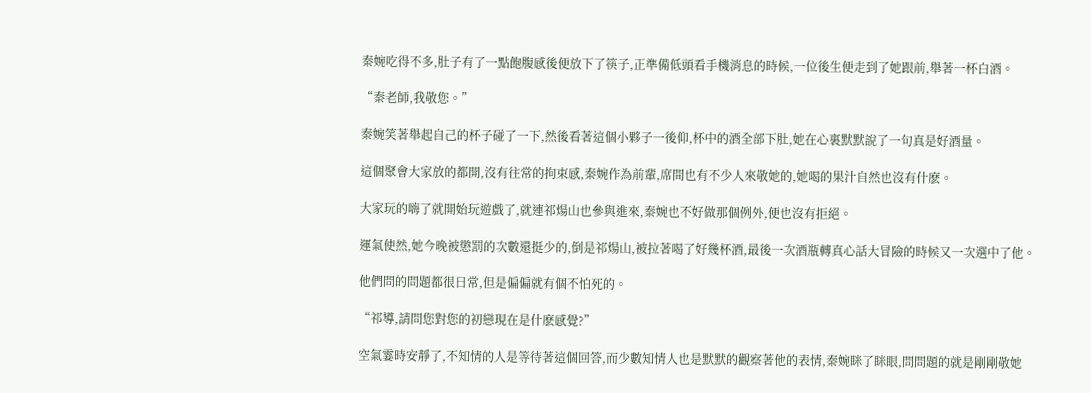秦婉吃得不多,肚子有了一點飽腹感後便放下了筷子,正準備低頭看手機消息的時候,一位後生便走到了她跟前,舉著一杯白酒。

“秦老師,我敬您。”

秦婉笑著舉起自己的杯子碰了一下,然後看著這個小夥子一後仰,杯中的酒全部下肚,她在心裏默默說了一句真是好酒量。

這個聚會大家放的都開,沒有往常的拘束感,秦婉作為前輩,席間也有不少人來敬她的,她喝的果汁自然也沒有什麽。

大家玩的嗨了就開始玩遊戲了,就連祁煬山也參與進來,秦婉也不好做那個例外,便也沒有拒絕。

運氣使然,她今晚被懲罰的次數還挺少的,倒是祁煬山,被拉著喝了好幾杯酒,最後一次酒瓶轉真心話大冒險的時候又一次選中了他。

他們問的問題都很日常,但是偏偏就有個不怕死的。

“祁導,請問您對您的初戀現在是什麽感覺?”

空氣霎時安靜了,不知情的人是等待著這個回答,而少數知情人也是默默的觀察著他的表情,秦婉眯了眯眼,問問題的就是剛剛敬她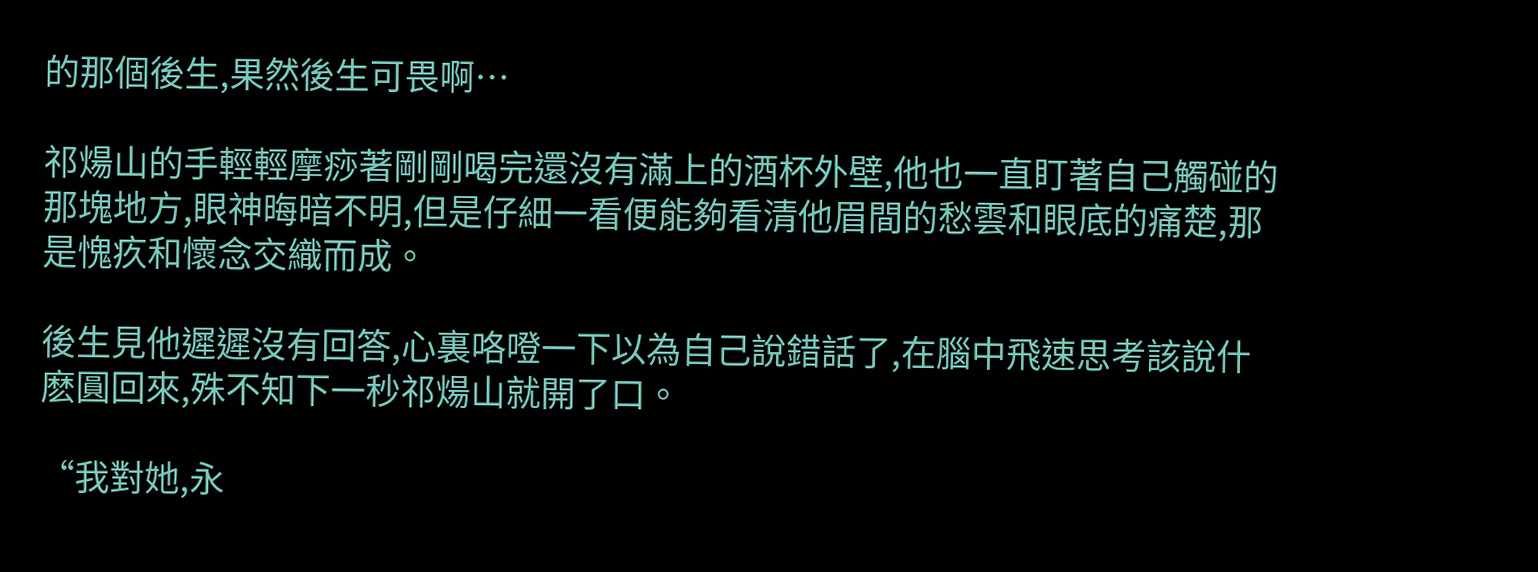的那個後生,果然後生可畏啊…

祁煬山的手輕輕摩痧著剛剛喝完還沒有滿上的酒杯外壁,他也一直盯著自己觸碰的那塊地方,眼神晦暗不明,但是仔細一看便能夠看清他眉間的愁雲和眼底的痛楚,那是愧疚和懷念交織而成。

後生見他遲遲沒有回答,心裏咯噔一下以為自己說錯話了,在腦中飛速思考該說什麽圓回來,殊不知下一秒祁煬山就開了口。

“我對她,永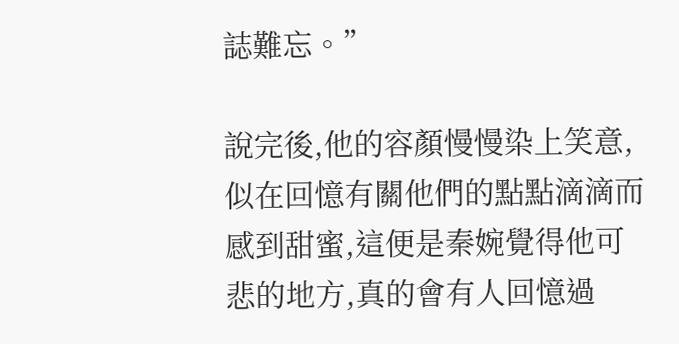誌難忘。”

說完後,他的容顏慢慢染上笑意,似在回憶有關他們的點點滴滴而感到甜蜜,這便是秦婉覺得他可悲的地方,真的會有人回憶過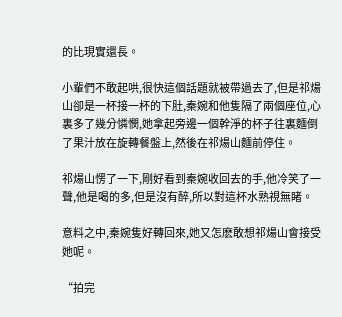的比現實還長。

小輩們不敢起哄,很快這個話題就被帶過去了,但是祁煬山卻是一杯接一杯的下肚,秦婉和他隻隔了兩個座位,心裏多了幾分憐憫,她拿起旁邊一個幹淨的杯子往裏麵倒了果汁放在旋轉餐盤上,然後在祁煬山麵前停住。

祁煬山愣了一下,剛好看到秦婉收回去的手,他冷笑了一聲,他是喝的多,但是沒有醉,所以對這杯水熟視無睹。

意料之中,秦婉隻好轉回來,她又怎麽敢想祁煬山會接受她呢。

“拍完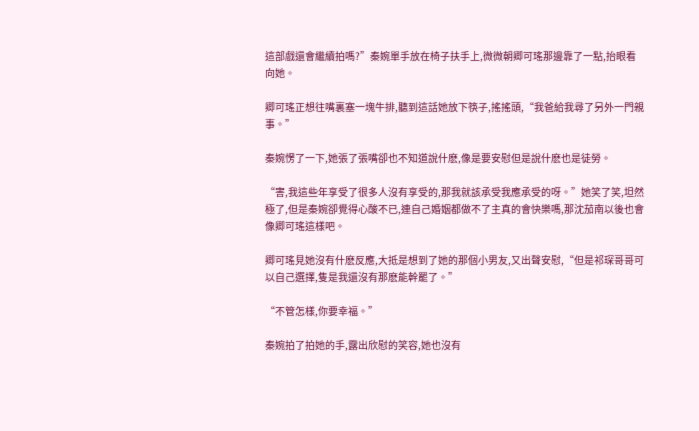這部戲還會繼續拍嗎?”秦婉單手放在椅子扶手上,微微朝卿可瑤那邊靠了一點,抬眼看向她。

卿可瑤正想往嘴裏塞一塊牛排,聽到這話她放下筷子,搖搖頭,“我爸給我尋了另外一門親事。”

秦婉愣了一下,她張了張嘴卻也不知道說什麽,像是要安慰但是說什麽也是徒勞。

“害,我這些年享受了很多人沒有享受的,那我就該承受我應承受的呀。”她笑了笑,坦然極了,但是秦婉卻覺得心酸不已,連自己婚姻都做不了主真的會快樂嗎,那沈茄南以後也會像卿可瑤這樣吧。

卿可瑤見她沒有什麽反應,大抵是想到了她的那個小男友,又出聲安慰,“但是祁琛哥哥可以自己選擇,隻是我還沒有那麽能幹罷了。”

“不管怎樣,你要幸福。”

秦婉拍了拍她的手,露出欣慰的笑容,她也沒有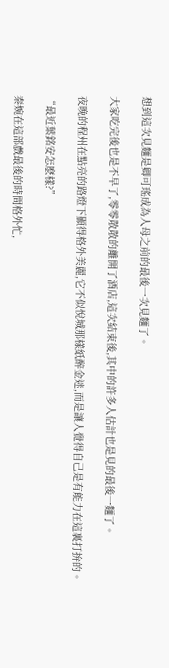想到這次見麵是卿可瑤成為人母之前的最後一次見麵了。

大家吃完後也是不早了,零零散散的離開了酒店,這次結束後,其中的許多人估計也是見的最後一麵了。

夜晚的程州在點亮的路燈下顯得格外美麗,它不似悅城那樣紙醉金迷,而是讓人覺得自己是有能力在這裏打拚的。

“最近葉銘安怎麽樣?”

秦婉在這部戲最後的時間格外忙,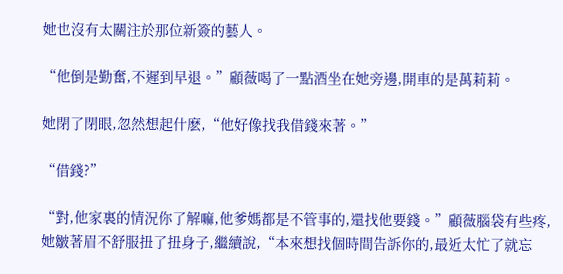她也沒有太關注於那位新簽的藝人。

“他倒是勤奮,不遲到早退。”顧薇喝了一點酒坐在她旁邊,開車的是萬莉莉。

她閉了閉眼,忽然想起什麽,“他好像找我借錢來著。”

“借錢?”

“對,他家裏的情況你了解嘛,他爹媽都是不管事的,還找他要錢。”顧薇腦袋有些疼,她皺著眉不舒服扭了扭身子,繼續說,“本來想找個時間告訴你的,最近太忙了就忘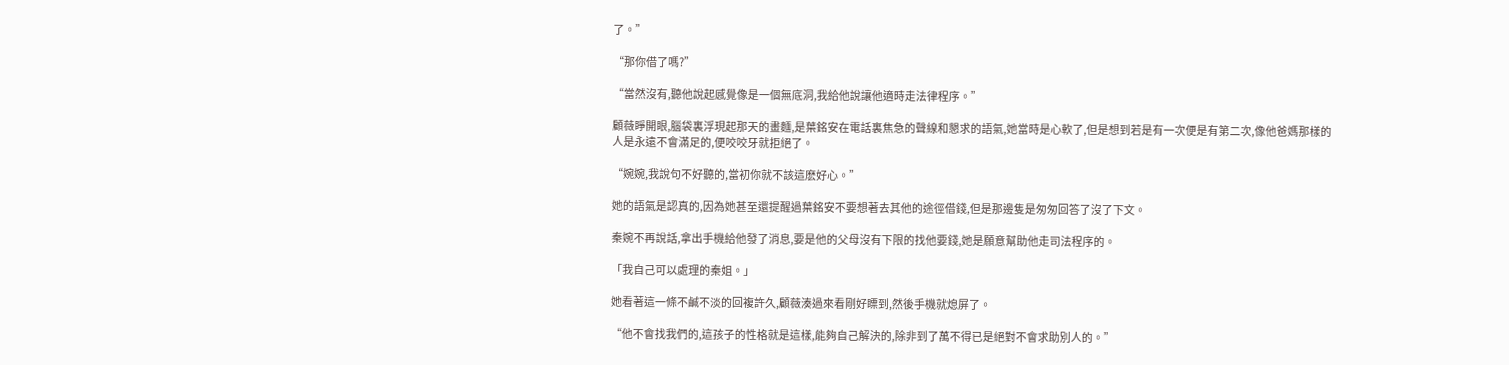了。”

“那你借了嗎?”

“當然沒有,聽他說起感覺像是一個無底洞,我給他說讓他適時走法律程序。”

顧薇睜開眼,腦袋裏浮現起那天的畫麵,是葉銘安在電話裏焦急的聲線和懇求的語氣,她當時是心軟了,但是想到若是有一次便是有第二次,像他爸媽那樣的人是永遠不會滿足的,便咬咬牙就拒絕了。

“婉婉,我說句不好聽的,當初你就不該這麽好心。”

她的語氣是認真的,因為她甚至還提醒過葉銘安不要想著去其他的途徑借錢,但是那邊隻是匆匆回答了沒了下文。

秦婉不再說話,拿出手機給他發了消息,要是他的父母沒有下限的找他要錢,她是願意幫助他走司法程序的。

「我自己可以處理的秦姐。」

她看著這一條不鹹不淡的回複許久,顧薇湊過來看剛好瞟到,然後手機就熄屏了。

“他不會找我們的,這孩子的性格就是這樣,能夠自己解決的,除非到了萬不得已是絕對不會求助別人的。”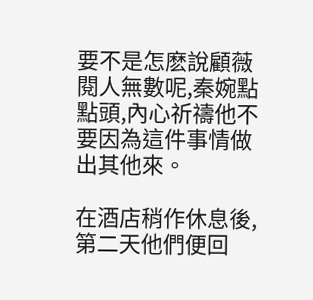要不是怎麽說顧薇閱人無數呢,秦婉點點頭,內心祈禱他不要因為這件事情做出其他來。

在酒店稍作休息後,第二天他們便回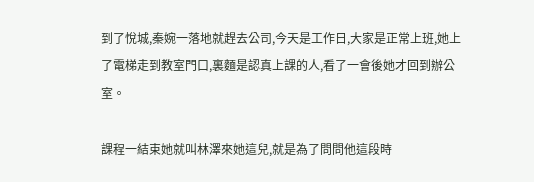到了悅城,秦婉一落地就趕去公司,今天是工作日,大家是正常上班,她上了電梯走到教室門口,裏麵是認真上課的人,看了一會後她才回到辦公室。

課程一結束她就叫林澤來她這兒,就是為了問問他這段時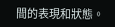間的表現和狀態。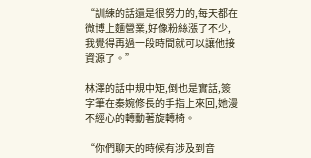“訓練的話還是很努力的,每天都在微博上麵營業,好像粉絲漲了不少,我覺得再過一段時間就可以讓他接資源了。”

林澤的話中規中矩,倒也是實話,簽字筆在秦婉修長的手指上來回,她漫不經心的轉動著旋轉椅。

“你們聊天的時候有涉及到音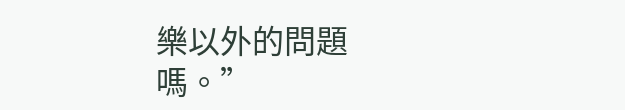樂以外的問題嗎。”